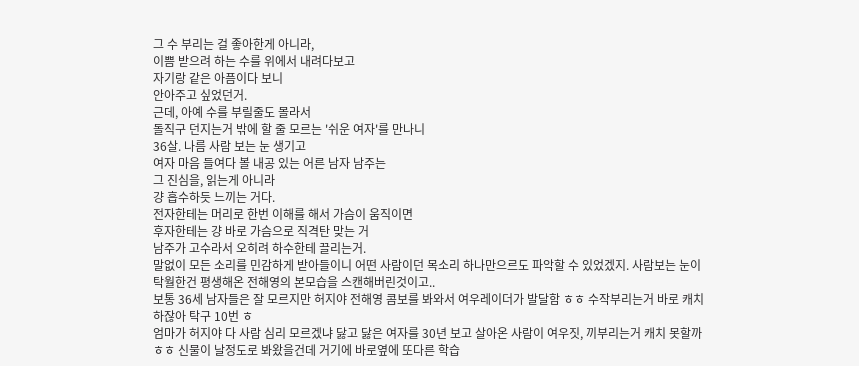그 수 부리는 걸 좋아한게 아니라,
이쁨 받으려 하는 수를 위에서 내려다보고
자기랑 같은 아픔이다 보니
안아주고 싶었던거.
근데, 아예 수를 부릴줄도 몰라서
돌직구 던지는거 밖에 할 줄 모르는 '쉬운 여자'를 만나니
36살. 나름 사람 보는 눈 생기고
여자 마음 들여다 볼 내공 있는 어른 남자 남주는
그 진심을, 읽는게 아니라
걍 흡수하듯 느끼는 거다.
전자한테는 머리로 한번 이해를 해서 가슴이 움직이면
후자한테는 걍 바로 가슴으로 직격탄 맞는 거
남주가 고수라서 오히려 하수한테 끌리는거.
말없이 모든 소리를 민감하게 받아들이니 어떤 사람이던 목소리 하나만으르도 파악할 수 있었겠지. 사람보는 눈이 탁월한건 평생해온 전해영의 본모습을 스캔해버린것이고..
보통 36세 남자들은 잘 모르지만 허지야 전해영 콤보를 봐와서 여우레이더가 발달함 ㅎㅎ 수작부리는거 바로 캐치하잖아 탁구 10번 ㅎ
엄마가 허지야 다 사람 심리 모르겠냐 닳고 닳은 여자를 30년 보고 살아온 사람이 여우짓, 끼부리는거 캐치 못할까 ㅎㅎ 신물이 날정도로 봐왔을건데 거기에 바로옆에 또다른 학습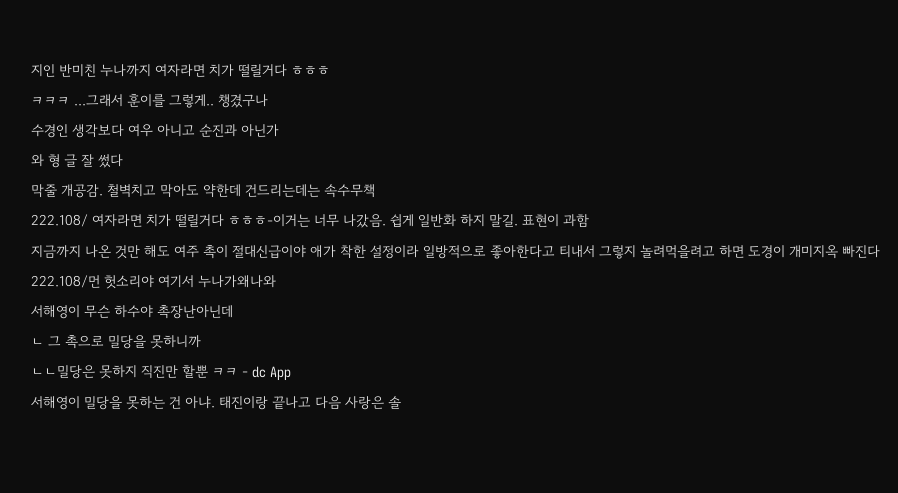지인 반미친 누나까지 여자라면 치가 떨릴거다 ㅎㅎㅎ
ㅋㅋㅋ ...그래서 훈이를 그렇게.. 챙겼구나
수경인 생각보다 여우 아니고 순진과 아닌가
와 형 글 잘 썼다
막줄 개공감. 철벽치고 막아도 약한데 건드리는데는 속수무책
222.108/ 여자라면 치가 떨릴거다 ㅎㅎㅎ-이거는 너무 나갔음. 쉽게 일반화 하지 말길. 표현이 과함
지금까지 나온 것만 해도 여주 촉이 절대신급이야 애가 착한 설정이라 일방적으로 좋아한다고 티내서 그렇지 놀려먹을려고 하면 도경이 개미지옥 빠진다
222.108/먼 헛소리야 여기서 누나가왜나와
서해영이 무슨 하수야 촉장난아닌데
ㄴ 그 촉으로 밀당을 못하니까
ㄴㄴ밀당은 못하지 직진만 할뿐 ㅋㅋ - dc App
서해영이 밀당을 못하는 건 아냐. 태진이랑 끝나고 다음 사랑은 솔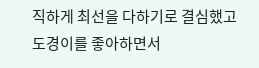직하게 최선을 다하기로 결심했고 도경이를 좋아하면서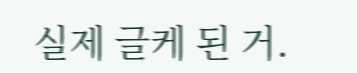실제 글케 된 거.